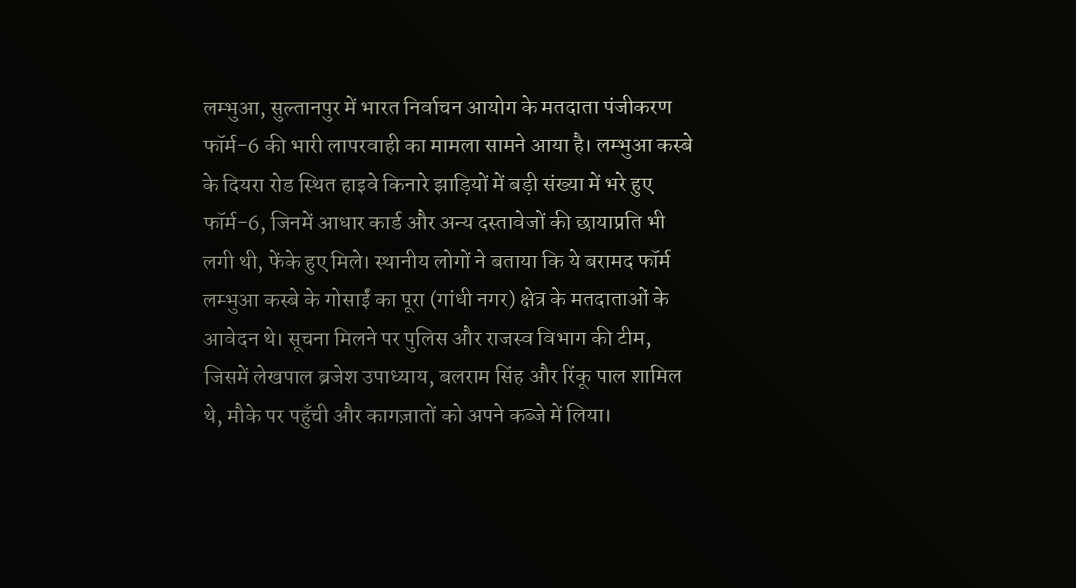लम्भुआ, सुल्तानपुर में भारत निर्वाचन आयोग के मतदाता पंजीकरण फॉर्म-6 की भारी लापरवाही का मामला सामने आया है। लम्भुआ कस्बे के दियरा रोड स्थित हाइवे किनारे झाड़ियों में बड़ी संख्या में भरे हुए फॉर्म-6, जिनमें आधार कार्ड और अन्य दस्तावेजों की छायाप्रति भी लगी थी, फेंके हुए मिले। स्थानीय लोगों ने बताया कि ये बरामद फॉर्म लम्भुआ कस्बे के गोसाईं का पूरा (गांधी नगर) क्षेत्र के मतदाताओं के आवेदन थे। सूचना मिलने पर पुलिस और राजस्व विभाग की टीम, जिसमें लेखपाल ब्रजेश उपाध्याय, बलराम सिंह और रिंकू पाल शामिल थे, मौके पर पहुँची और कागज़ातों को अपने कब्जे में लिया।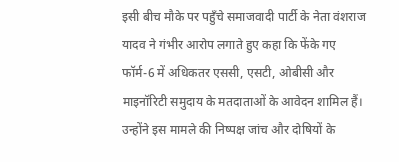इसी बीच मौके पर पहुँचे समाजवादी पार्टी के नेता वंशराज यादव ने गंभीर आरोप लगाते हुए कहा कि फेंके गए फॉर्म-6 में अधिकतर एससी, एसटी, ओबीसी और माइनॉरिटी समुदाय के मतदाताओं के आवेदन शामिल हैं। उन्होंने इस मामले की निष्पक्ष जांच और दोषियों के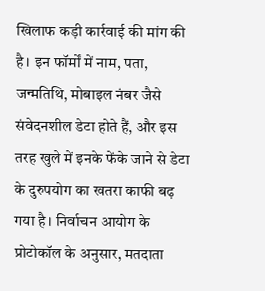खिलाफ कड़ी कार्रवाई की मांग की है। इन फॉर्मों में नाम, पता, जन्मतिथि, मोबाइल नंबर जैसे संवेदनशील डेटा होते हैं, और इस तरह खुले में इनके फेंके जाने से डेटा के दुरुपयोग का खतरा काफी बढ़ गया है। निर्वाचन आयोग के प्रोटोकॉल के अनुसार, मतदाता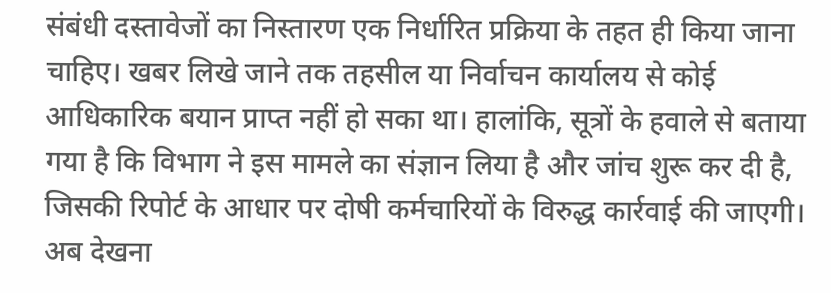संबंधी दस्तावेजों का निस्तारण एक निर्धारित प्रक्रिया के तहत ही किया जाना चाहिए। खबर लिखे जाने तक तहसील या निर्वाचन कार्यालय से कोई आधिकारिक बयान प्राप्त नहीं हो सका था। हालांकि, सूत्रों के हवाले से बताया गया है कि विभाग ने इस मामले का संज्ञान लिया है और जांच शुरू कर दी है, जिसकी रिपोर्ट के आधार पर दोषी कर्मचारियों के विरुद्ध कार्रवाई की जाएगी। अब देखना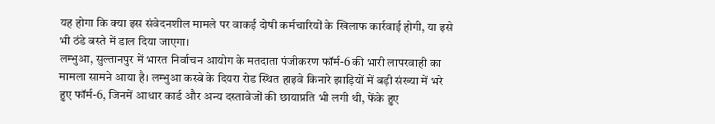यह होगा कि क्या इस संवेदनशील मामले पर वाकई दोषी कर्मचारियों के खिलाफ कार्रवाई होगी, या इसे भी ठंडे बस्ते में डाल दिया जाएगा।
लम्भुआ, सुल्तानपुर में भारत निर्वाचन आयोग के मतदाता पंजीकरण फॉर्म-6 की भारी लापरवाही का मामला सामने आया है। लम्भुआ कस्बे के दियरा रोड स्थित हाइवे किनारे झाड़ियों में बड़ी संख्या में भरे हुए फॉर्म-6, जिनमें आधार कार्ड और अन्य दस्तावेजों की छायाप्रति भी लगी थी, फेंके हुए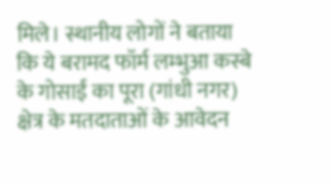मिले। स्थानीय लोगों ने बताया कि ये बरामद फॉर्म लम्भुआ कस्बे के गोसाईं का पूरा (गांधी नगर) क्षेत्र के मतदाताओं के आवेदन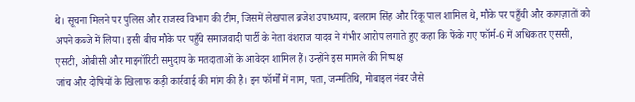थे। सूचना मिलने पर पुलिस और राजस्व विभाग की टीम, जिसमें लेखपाल ब्रजेश उपाध्याय, बलराम सिंह और रिंकू पाल शामिल थे, मौके पर पहुँची और कागज़ातों को अपने कब्जे में लिया। इसी बीच मौके पर पहुँचे समाजवादी पार्टी के नेता वंशराज यादव ने गंभीर आरोप लगाते हुए कहा कि फेंके गए फॉर्म-6 में अधिकतर एससी, एसटी, ओबीसी और माइनॉरिटी समुदाय के मतदाताओं के आवेदन शामिल हैं। उन्होंने इस मामले की निष्पक्ष
जांच और दोषियों के खिलाफ कड़ी कार्रवाई की मांग की है। इन फॉर्मों में नाम, पता, जन्मतिथि, मोबाइल नंबर जैसे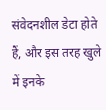संवेदनशील डेटा होते हैं, और इस तरह खुले में इनके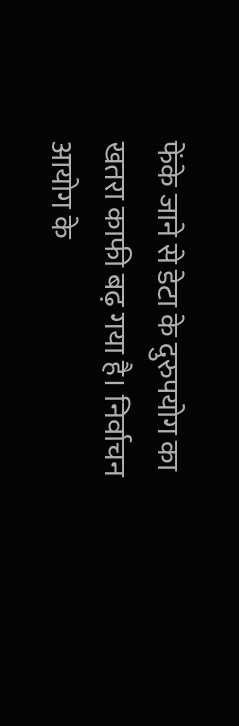फेंके जाने से डेटा के दुरुपयोग का खतरा काफी बढ़ गया है। निर्वाचन आयोग के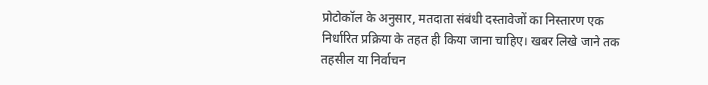प्रोटोकॉल के अनुसार, मतदाता संबंधी दस्तावेजों का निस्तारण एक निर्धारित प्रक्रिया के तहत ही किया जाना चाहिए। खबर लिखे जाने तक तहसील या निर्वाचन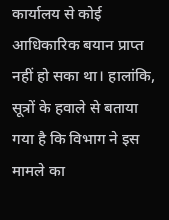कार्यालय से कोई आधिकारिक बयान प्राप्त नहीं हो सका था। हालांकि, सूत्रों के हवाले से बताया गया है कि विभाग ने इस मामले का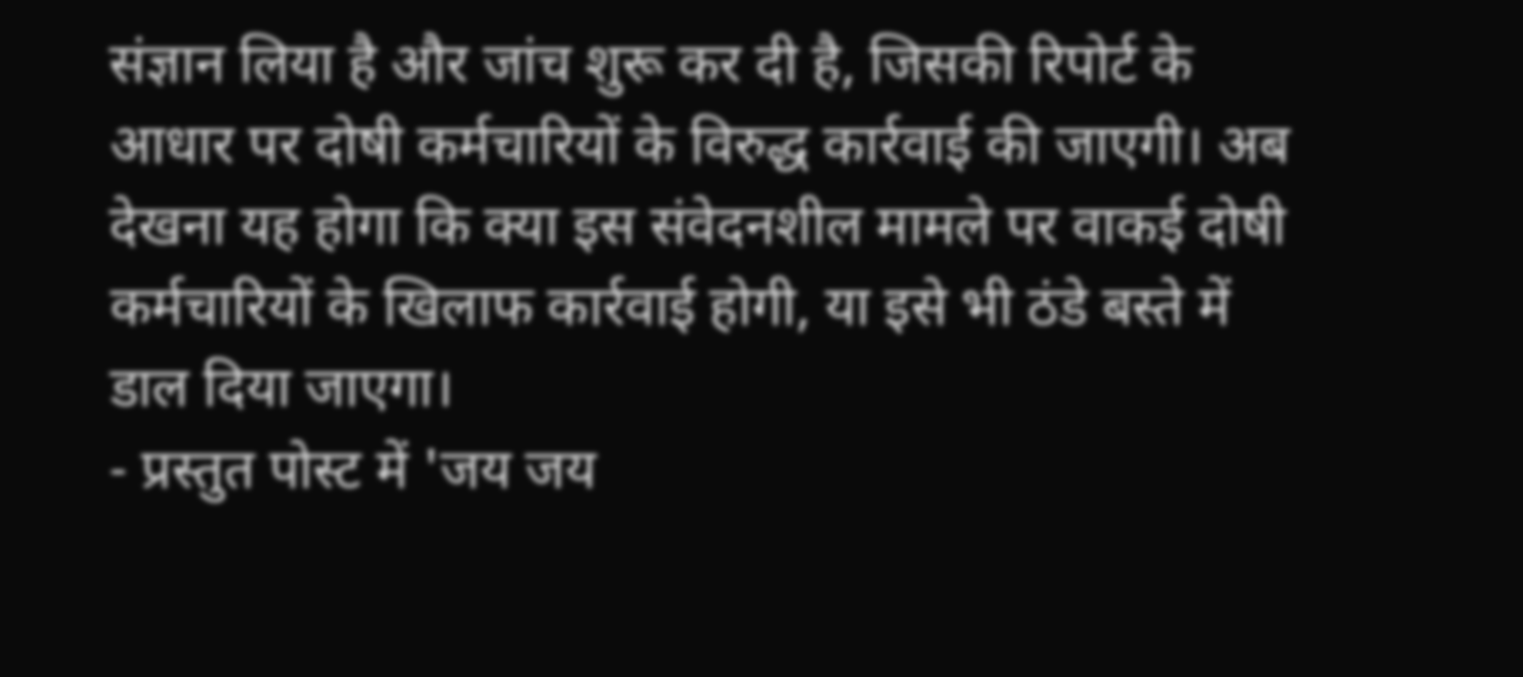संज्ञान लिया है और जांच शुरू कर दी है, जिसकी रिपोर्ट के आधार पर दोषी कर्मचारियों के विरुद्ध कार्रवाई की जाएगी। अब देखना यह होगा कि क्या इस संवेदनशील मामले पर वाकई दोषी कर्मचारियों के खिलाफ कार्रवाई होगी, या इसे भी ठंडे बस्ते में डाल दिया जाएगा।
- प्रस्तुत पोस्ट में 'जय जय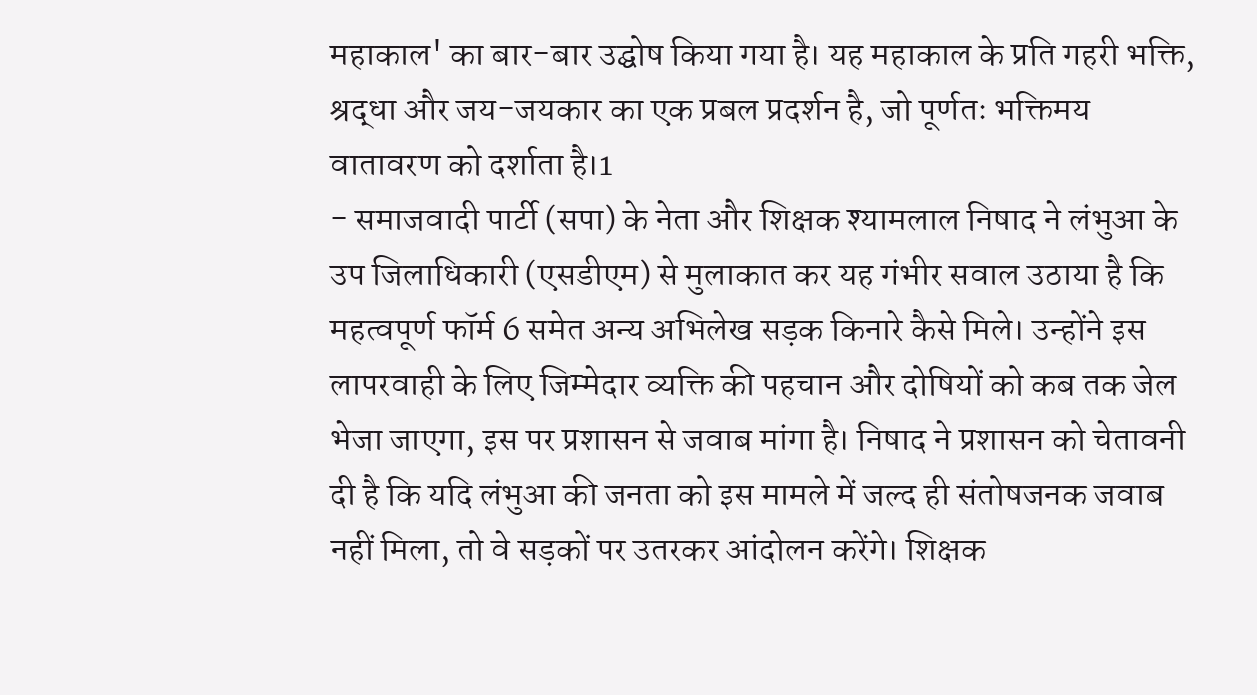महाकाल' का बार-बार उद्घोष किया गया है। यह महाकाल के प्रति गहरी भक्ति, श्रद्धा और जय-जयकार का एक प्रबल प्रदर्शन है, जो पूर्णतः भक्तिमय वातावरण को दर्शाता है।1
- समाजवादी पार्टी (सपा) के नेता और शिक्षक श्यामलाल निषाद ने लंभुआ के उप जिलाधिकारी (एसडीएम) से मुलाकात कर यह गंभीर सवाल उठाया है कि महत्वपूर्ण फॉर्म 6 समेत अन्य अभिलेख सड़क किनारे कैसे मिले। उन्होंने इस लापरवाही के लिए जिम्मेदार व्यक्ति की पहचान और दोषियों को कब तक जेल भेजा जाएगा, इस पर प्रशासन से जवाब मांगा है। निषाद ने प्रशासन को चेतावनी दी है कि यदि लंभुआ की जनता को इस मामले में जल्द ही संतोषजनक जवाब नहीं मिला, तो वे सड़कों पर उतरकर आंदोलन करेंगे। शिक्षक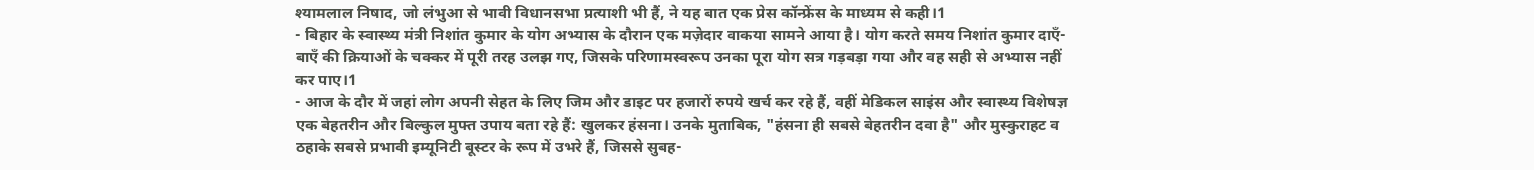श्यामलाल निषाद, जो लंभुआ से भावी विधानसभा प्रत्याशी भी हैं, ने यह बात एक प्रेस कॉन्फ्रेंस के माध्यम से कही।1
- बिहार के स्वास्थ्य मंत्री निशांत कुमार के योग अभ्यास के दौरान एक मज़ेदार वाकया सामने आया है। योग करते समय निशांत कुमार दाएँ-बाएँ की क्रियाओं के चक्कर में पूरी तरह उलझ गए, जिसके परिणामस्वरूप उनका पूरा योग सत्र गड़बड़ा गया और वह सही से अभ्यास नहीं कर पाए।1
- आज के दौर में जहां लोग अपनी सेहत के लिए जिम और डाइट पर हजारों रुपये खर्च कर रहे हैं, वहीं मेडिकल साइंस और स्वास्थ्य विशेषज्ञ एक बेहतरीन और बिल्कुल मुफ्त उपाय बता रहे हैं: खुलकर हंसना। उनके मुताबिक, "हंसना ही सबसे बेहतरीन दवा है" और मुस्कुराहट व ठहाके सबसे प्रभावी इम्यूनिटी बूस्टर के रूप में उभरे हैं, जिससे सुबह-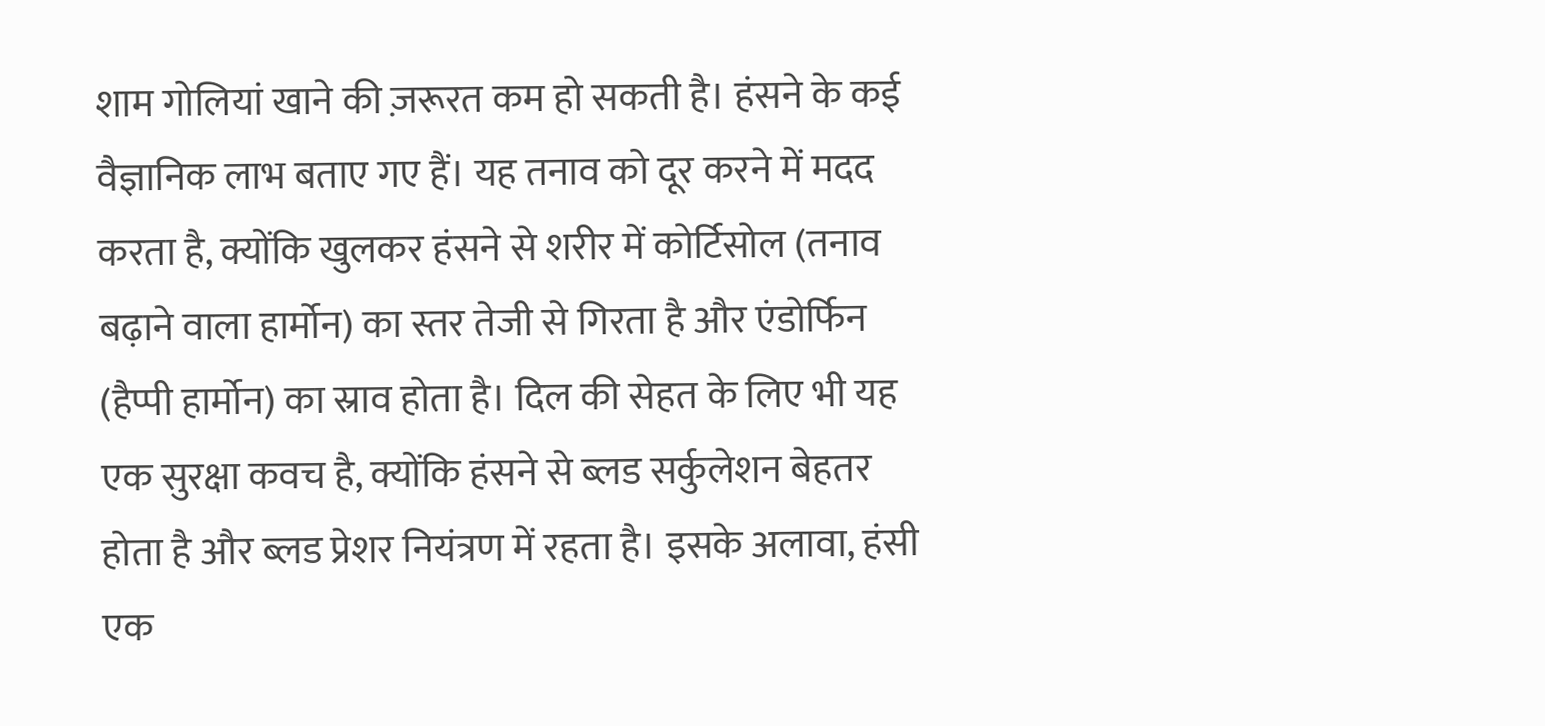शाम गोलियां खाने की ज़रूरत कम हो सकती है। हंसने के कई वैज्ञानिक लाभ बताए गए हैं। यह तनाव को दूर करने में मदद करता है, क्योंकि खुलकर हंसने से शरीर में कोर्टिसोल (तनाव बढ़ाने वाला हार्मोन) का स्तर तेजी से गिरता है और एंडोर्फिन (हैप्पी हार्मोन) का स्राव होता है। दिल की सेहत के लिए भी यह एक सुरक्षा कवच है, क्योंकि हंसने से ब्लड सर्कुलेशन बेहतर होता है और ब्लड प्रेशर नियंत्रण में रहता है। इसके अलावा, हंसी एक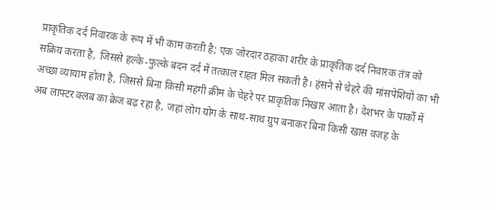प्राकृतिक दर्द निवारक के रूप में भी काम करती है; एक जोरदार ठहाका शरीर के प्राकृतिक दर्द निवारक तंत्र को सक्रिय करता है, जिससे हल्के-फुल्के बदन दर्द में तत्काल राहत मिल सकती है। हंसने से चेहरे की मांसपेशियों का भी अच्छा व्यायाम होता है, जिससे बिना किसी महंगी क्रीम के चेहरे पर प्राकृतिक निखार आता है। देशभर के पार्कों में अब लाफ्टर क्लब का क्रेज बढ़ रहा है, जहां लोग योग के साथ-साथ ग्रुप बनाकर बिना किसी खास वजह के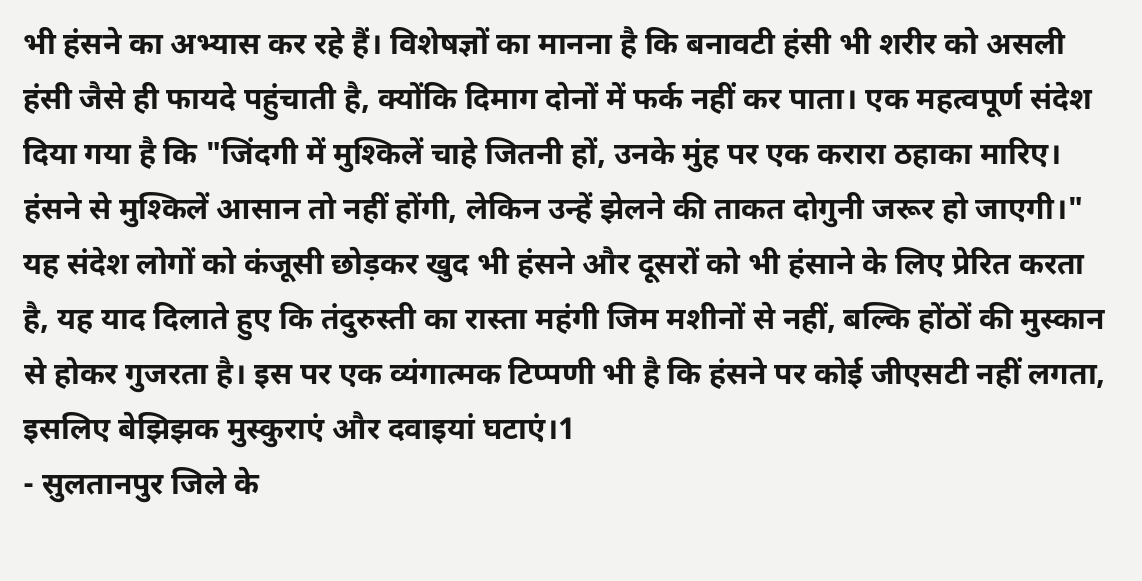भी हंसने का अभ्यास कर रहे हैं। विशेषज्ञों का मानना है कि बनावटी हंसी भी शरीर को असली हंसी जैसे ही फायदे पहुंचाती है, क्योंकि दिमाग दोनों में फर्क नहीं कर पाता। एक महत्वपूर्ण संदेश दिया गया है कि "जिंदगी में मुश्किलें चाहे जितनी हों, उनके मुंह पर एक करारा ठहाका मारिए। हंसने से मुश्किलें आसान तो नहीं होंगी, लेकिन उन्हें झेलने की ताकत दोगुनी जरूर हो जाएगी।" यह संदेश लोगों को कंजूसी छोड़कर खुद भी हंसने और दूसरों को भी हंसाने के लिए प्रेरित करता है, यह याद दिलाते हुए कि तंदुरुस्ती का रास्ता महंगी जिम मशीनों से नहीं, बल्कि होंठों की मुस्कान से होकर गुजरता है। इस पर एक व्यंगात्मक टिप्पणी भी है कि हंसने पर कोई जीएसटी नहीं लगता, इसलिए बेझिझक मुस्कुराएं और दवाइयां घटाएं।1
- सुलतानपुर जिले के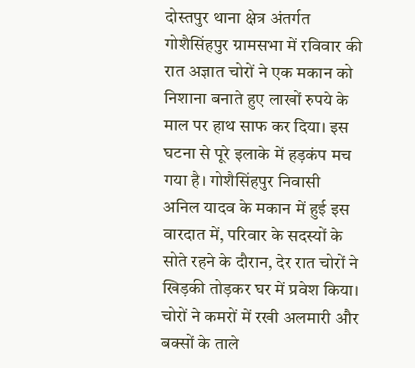दोस्तपुर थाना क्षेत्र अंतर्गत गोशैसिंहपुर ग्रामसभा में रविवार की रात अज्ञात चोरों ने एक मकान को निशाना बनाते हुए लाखों रुपये के माल पर हाथ साफ कर दिया। इस घटना से पूरे इलाके में हड़कंप मच गया है। गोशैसिंहपुर निवासी अनिल यादव के मकान में हुई इस वारदात में, परिवार के सदस्यों के सोते रहने के दौरान, देर रात चोरों ने खिड़की तोड़कर घर में प्रवेश किया। चोरों ने कमरों में रखी अलमारी और बक्सों के ताले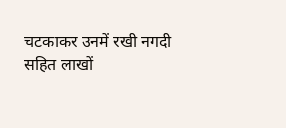चटकाकर उनमें रखी नगदी सहित लाखों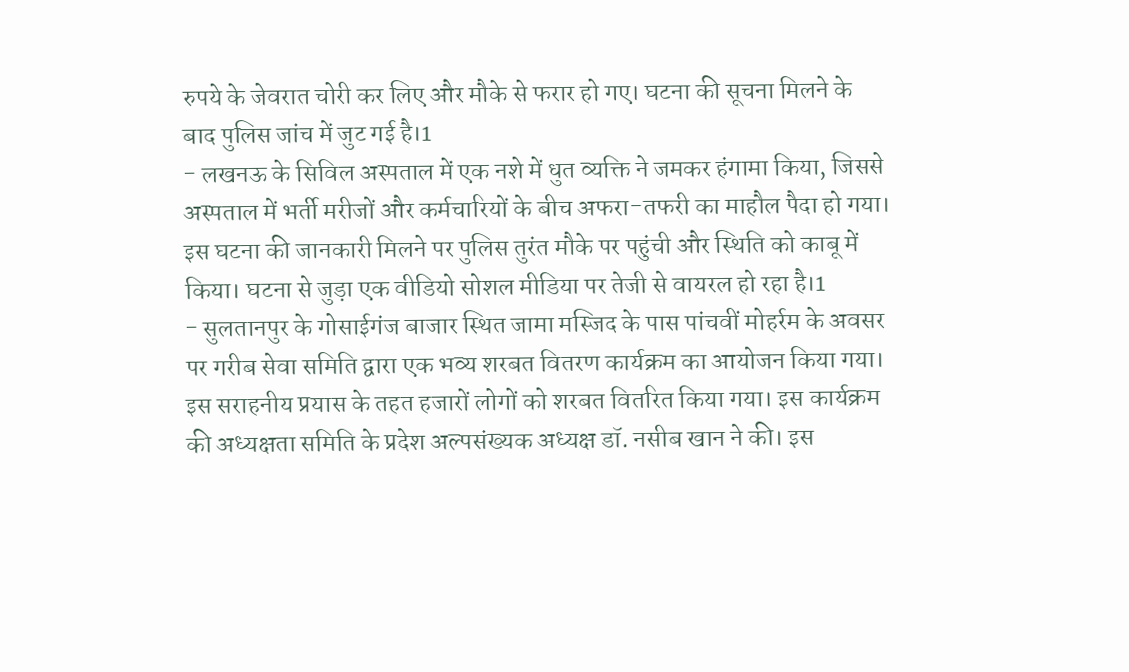रुपये के जेवरात चोरी कर लिए और मौके से फरार हो गए। घटना की सूचना मिलने के बाद पुलिस जांच में जुट गई है।1
- लखनऊ के सिविल अस्पताल में एक नशे में धुत व्यक्ति ने जमकर हंगामा किया, जिससे अस्पताल में भर्ती मरीजों और कर्मचारियों के बीच अफरा-तफरी का माहौल पैदा हो गया। इस घटना की जानकारी मिलने पर पुलिस तुरंत मौके पर पहुंची और स्थिति को काबू में किया। घटना से जुड़ा एक वीडियो सोशल मीडिया पर तेजी से वायरल हो रहा है।1
- सुलतानपुर के गोसाईगंज बाजार स्थित जामा मस्जिद के पास पांचवीं मोहर्रम के अवसर पर गरीब सेवा समिति द्वारा एक भव्य शरबत वितरण कार्यक्रम का आयोजन किया गया। इस सराहनीय प्रयास के तहत हजारों लोगों को शरबत वितरित किया गया। इस कार्यक्रम की अध्यक्षता समिति के प्रदेश अल्पसंख्यक अध्यक्ष डॉ. नसीब खान ने की। इस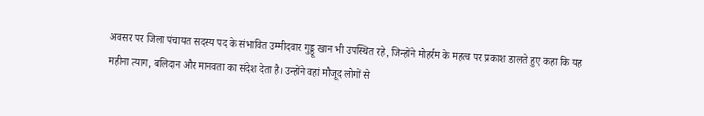अवसर पर जिला पंचायत सदस्य पद के संभावित उम्मीदवार गुड्डू खान भी उपस्थित रहे, जिन्होंने मोहर्रम के महत्व पर प्रकाश डालते हुए कहा कि यह महीना त्याग, बलिदान और मानवता का संदेश देता है। उन्होंने वहां मौजूद लोगों से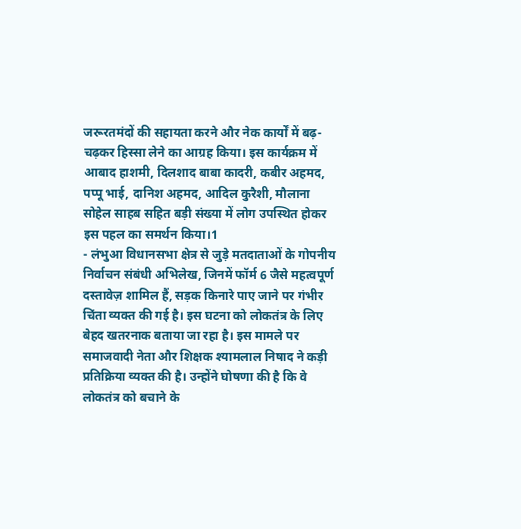जरूरतमंदों की सहायता करने और नेक कार्यों में बढ़-चढ़कर हिस्सा लेने का आग्रह किया। इस कार्यक्रम में आबाद हाशमी, दिलशाद बाबा कादरी, कबीर अहमद, पप्पू भाई, दानिश अहमद, आदिल कुरैशी, मौलाना सोहेल साहब सहित बड़ी संख्या में लोग उपस्थित होकर इस पहल का समर्थन किया।1
- लंभुआ विधानसभा क्षेत्र से जुड़े मतदाताओं के गोपनीय निर्वाचन संबंधी अभिलेख, जिनमें फॉर्म 6 जैसे महत्वपूर्ण दस्तावेज़ शामिल हैं, सड़क किनारे पाए जाने पर गंभीर चिंता व्यक्त की गई है। इस घटना को लोकतंत्र के लिए बेहद खतरनाक बताया जा रहा है। इस मामले पर समाजवादी नेता और शिक्षक श्यामलाल निषाद ने कड़ी प्रतिक्रिया व्यक्त की है। उन्होंने घोषणा की है कि वे लोकतंत्र को बचाने के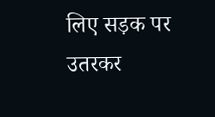लिए सड़क पर उतरकर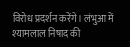विरोध प्रदर्शन करेंगे। लंभुआ में श्यामलाल निषाद की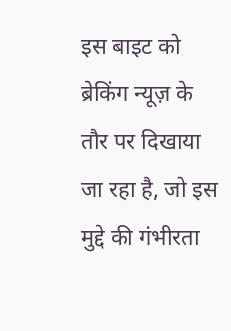इस बाइट को ब्रेकिंग न्यूज़ के तौर पर दिखाया जा रहा है, जो इस मुद्दे की गंभीरता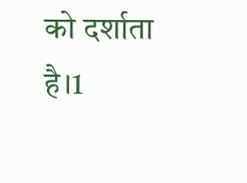को दर्शाता है।1